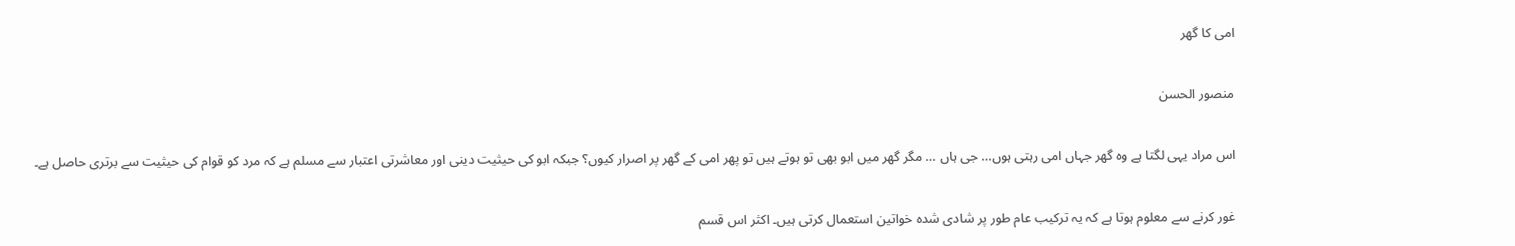امی کا گھر

منصور الحسن

اس مراد یہی لگتا ہے وہ گھر جہاں امی رہتی ہوں… جی ہاں … مگر گھر میں ابو بھی تو ہوتے ہیں تو پھر امی کے گھر پر اصرار کیوں؟ جبکہ ابو کی حیثیت دینی اور معاشرتی اعتبار سے مسلم ہے کہ مرد کو قوام کی حیثیت سے برتری حاصل ہے۔

غور کرنے سے معلوم ہوتا ہے کہ یہ ترکیب عام طور پر شادی شدہ خواتین استعمال کرتی ہیں۔ اکثر اس قسم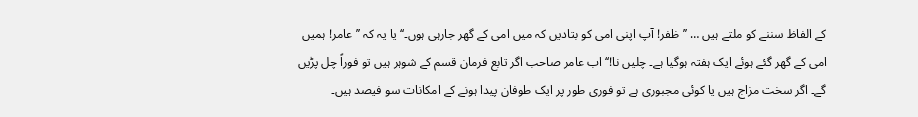کے الفاظ سننے کو ملتے ہیں … ’’ظفر! آپ اپنی امی کو بتادیں کہ میں امی کے گھر جارہی ہوں۔‘‘ یا یہ کہ ’’عامر! ہمیں امی کے گھر گئے ہوئے ایک ہفتہ ہوگیا ہے۔ چلیں نا!‘‘ اب عامر صاحب اگر تابع فرمان قسم کے شوہر ہیں تو فوراً چل پڑیں گے۔ اگر سخت مزاج ہیں یا کوئی مجبوری ہے تو فوری طور پر ایک طوفان پیدا ہونے کے امکانات سو فیصد ہیں۔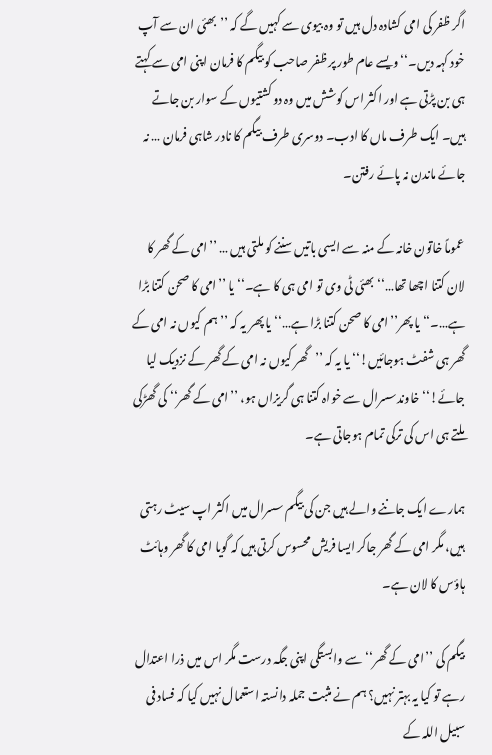اگر ظفر کی امی کشادہ دل ہیں تو وہ بیوی سے کہیں گے کہ ’’بھئی ان سے آپ خود کہہ دیں۔‘‘ ویسے عام طور پر ظفر صاحب کو بیگم کا فرمان اپنی امی سے کہتے ہی بن پڑتی ہے اور اکثر اس کوشش میں وہ دو کشتیوں کے سوار بن جاتے ہیں۔ ایک طرف ماں کا ادب۔ دوسری طرف بیگم کا نادر شاہی فرمان … نہ جائے ماندن نہ پائے رفتن۔

عموماً خاتون خانہ کے منہ سے ایسی باتیں سننے کو ملتی ہیں … ’’امی کے گھر کا لان کتنا اچھا تھا…‘‘ بھئی ٹی وی تو امی ہی کا ہے۔‘‘ یا ’’امی کا صحن کتنا بڑا ہے…۔‘‘ یا پھر’’امی کا صحن کتنا بڑا ہے…‘‘ یا پھر یہ کہ ’’ہم کیوں نہ امی کے گھر ہی شفٹ ہوجائیں!‘‘ یا یہ کہ ’’گھر کیوں نہ امی کے گھر کے نزدیک لیا جائے!‘‘ خاوندسسرال سے خواہ کتنا ہی گریزاں ہو، ’’امی کے گھر‘‘ کی گھڑکی ملتے ہی اس کی ترکی تمام ہوجاتی ہے۔

ہمارے ایک جاننے والے ہیں جن کی بیگم سسرال میں اکثر اپ سیٹ رہتی ہیں، مگر امی کے گھر جاکر ایسا فریش محسوس کرتی ہیں کہ گویا امی کا گھر وہائٹ ہاؤس کا لان ہے۔

بیگم کی ’’امی کے گھر‘‘ سے وابستگی اپنی جگہ درست مگر اس میں ذرا اعتدال رہے تو کیا یہ بہتر نہیں؟ ہم نے مثبت جملہ دانستہ استعمال نہیں کیا کہ فساد فی سبیل اللہ کے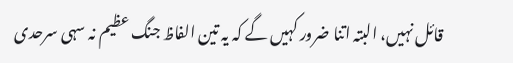قائل نہیں، البتہ اتنا ضرور کہیں گے کہ یہ تین الفاظ جنگ عظیم نہ سہی سرحدی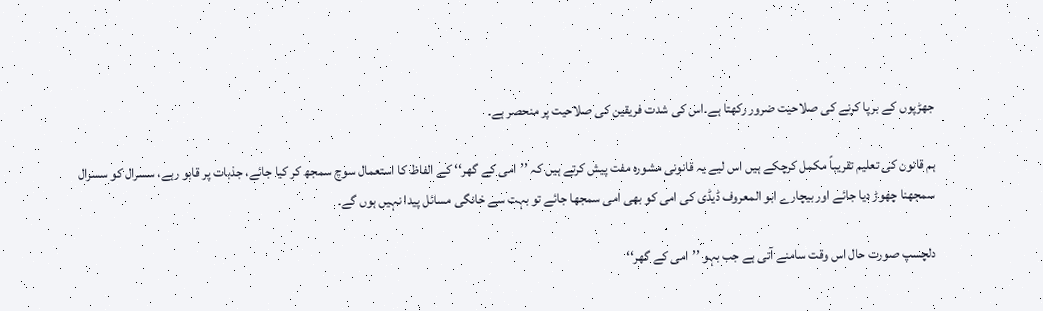جھڑپوں کے برپا کرنے کی صلاحیت ضرور رکھتا ہے۔اس کی شدت فریقین کی صلاحیت پر منحصر ہے۔

ہم قانون کی تعلیم تقریباً مکمل کرچکے ہیں اس لیے یہ قانونی مشورہ مفت پیش کرتے ہیں کہ ’’امی کے گھر‘‘ کے الفاظ کا استعمال سوچ سمجھ کر کیا جائے، جذبات پر قابو رہے، سسرال کو سسرال سمجھنا چھوڑ دیا جائے اور بیچارے ابو المعروف ڈیڈی کی امی کو بھی امی سمجھا جائے تو بہت سے خانگی مسائل پیدا نہیں ہوں گے۔

دلچسپ صورت حال اس وقت سامنے آتی ہے جب بہو ’’امی کے گھر‘‘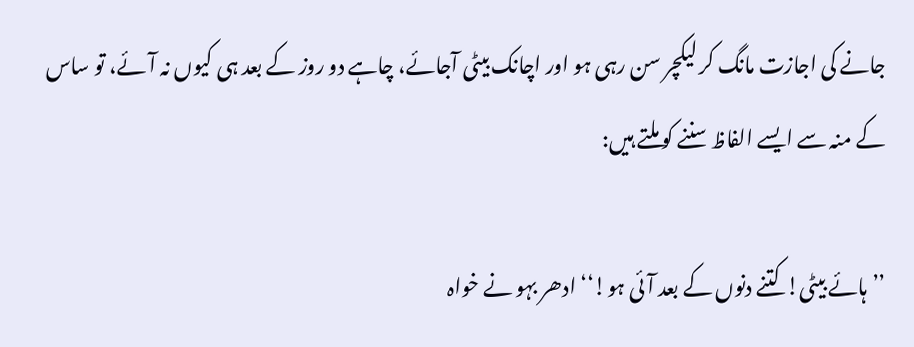جانے کی اجازت مانگ کر لیکچر سن رہی ہو اور اچانک بیٹی آجائے، چاہے دو روز کے بعد ہی کیوں نہ آئے، تو ساس کے منہ سے ایسے الفاظ سننے کو ملتے ہیں:

’’ہائے بیٹی! کتنے دنوں کے بعد آئی ہو!‘‘ ادھر بہو نے خواہ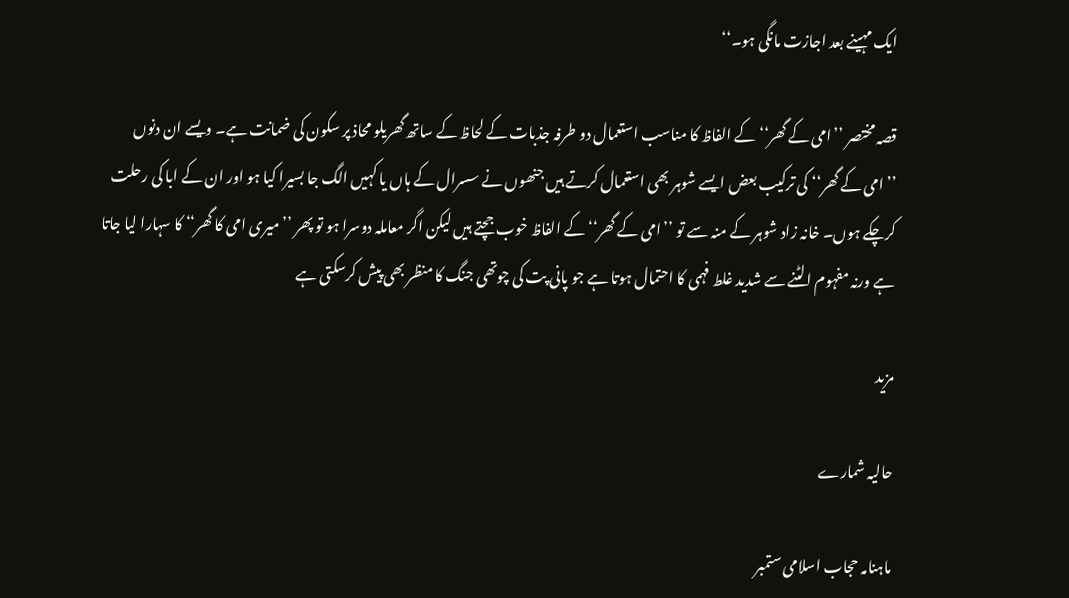ایک مہینے بعد اجازت مانگی ہو۔‘‘

قصہ مختصر ’’امی کے گھر‘‘ کے الفاظ کا مناسب استعمال دو طرفہ جذبات کے لحاظ کے ساتھ گھریلو محاذ پر سکون کی ضمانت ہے۔ ویسے ان دنوں ’’امی کے گھر‘‘ کی ترکیب بعض ایسے شوہر بھی استعمال کرتے ہیں جنھوں نے سسرال کے ہاں یا کہیں الگ جا بسیرا کیا ہو اور ان کے ابا کی رحلت کرچکے ہوں۔ خانہ زاد شوہر کے منہ سے تو ’’امی کے گھر‘‘ کے الفاظ خوب جچتے ہیں لیکن اگر معاملہ دوسرا ہو تو پھر ’’میری امی کا گھر‘‘ کا سہارا لیا جاتا ہے ورنہ مفہوم الٹنے سے شدید غلط فہمی کا احتمال ہوتا ہے جو پانی پت کی چوتھی جنگ کا منظر بھی پیش کرسکتی ہے

مزید

حالیہ شمارے

ماہنامہ حجاب اسلامی ستمبر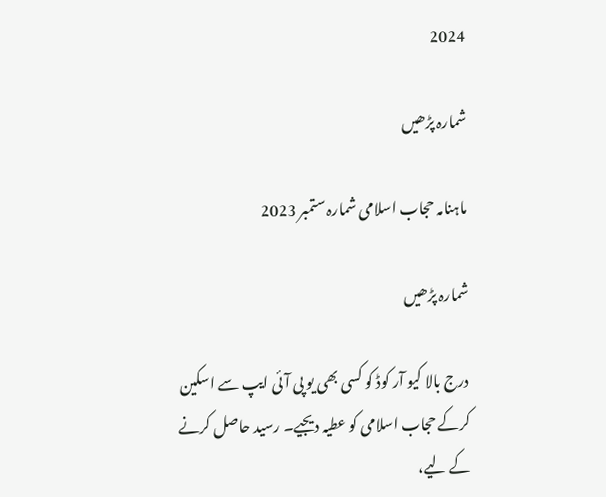2024

شمارہ پڑھیں

ماہنامہ حجاب اسلامی شمارہ ستمبر 2023

شمارہ پڑھیں

درج بالا کیو آر کوڈ کو کسی بھی یو پی آئی ایپ سے اسکین کرکے حجاب اسلامی کو عطیہ دیجیے۔ رسید حاصل کرنے کے لیے،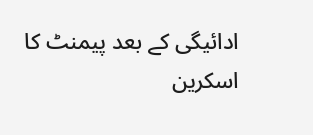ادائیگی کے بعد پیمنٹ کا اسکرین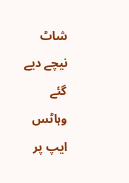شاٹ نیچے دیے گئے  وہاٹس ایپ پر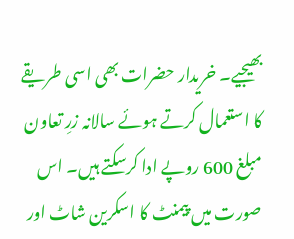بھیجیے۔ خریدار حضرات بھی اسی طریقے کا استعمال کرتے ہوئے سالانہ زرِ تعاون مبلغ 600 روپے ادا کرسکتے ہیں۔ اس صورت میں پیمنٹ کا اسکرین شاٹ اور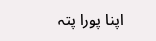اپنا پورا پتہ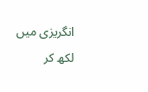انگریزی میں لکھ کر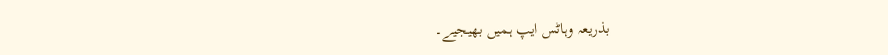بذریعہ وہاٹس ایپ ہمیں بھیجیے۔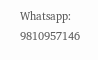Whatsapp: 9810957146